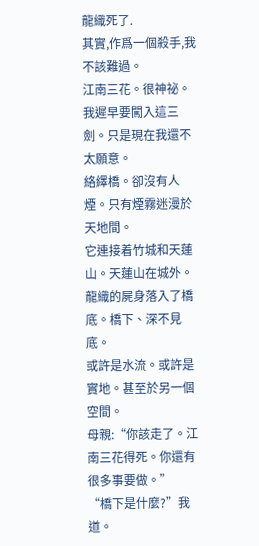龍織死了.
其實,作爲一個殺手,我不該難過。
江南三花。很神祕。我遲早要闖入這三劍。只是現在我還不太願意。
絡繹橋。卻沒有人煙。只有煙霧迷漫於天地間。
它連接着竹城和天蓮山。天蓮山在城外。
龍織的屍身落入了橋底。橋下、深不見底。
或許是水流。或許是實地。甚至於另一個空間。
母親:“你該走了。江南三花得死。你還有很多事要做。”
“橋下是什麼?”我道。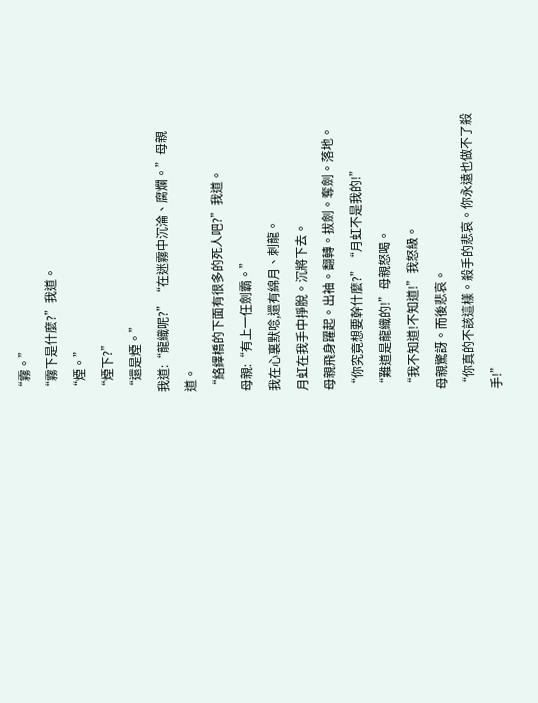“霧。”
“霧下是什麼?”我道。
“煙。”
“煙下?”
“還是煙。”
我道:“龍織呢?”“在迷霧中沉淪、腐爛。”母親道。
“絡繹橋的下面有很多的死人吧?”我道。
母親:“有上一任劍霸。”
我在心裏默唸,還有綿月、刺龍。
月虹在我手中掙脫。沉將下去。
母親飛身躍起。出袖。翻轉。拔劍。奪劍。落地。
“你究竟想要幹什麼?”“月虹不是我的!”
“難道是龍織的!”母親怒喝。
“我不知道!不知道!”我怒級。
母親驚訝。而後悲哀。
“你真的不該這樣。殺手的悲哀。你永遠也做不了殺手!”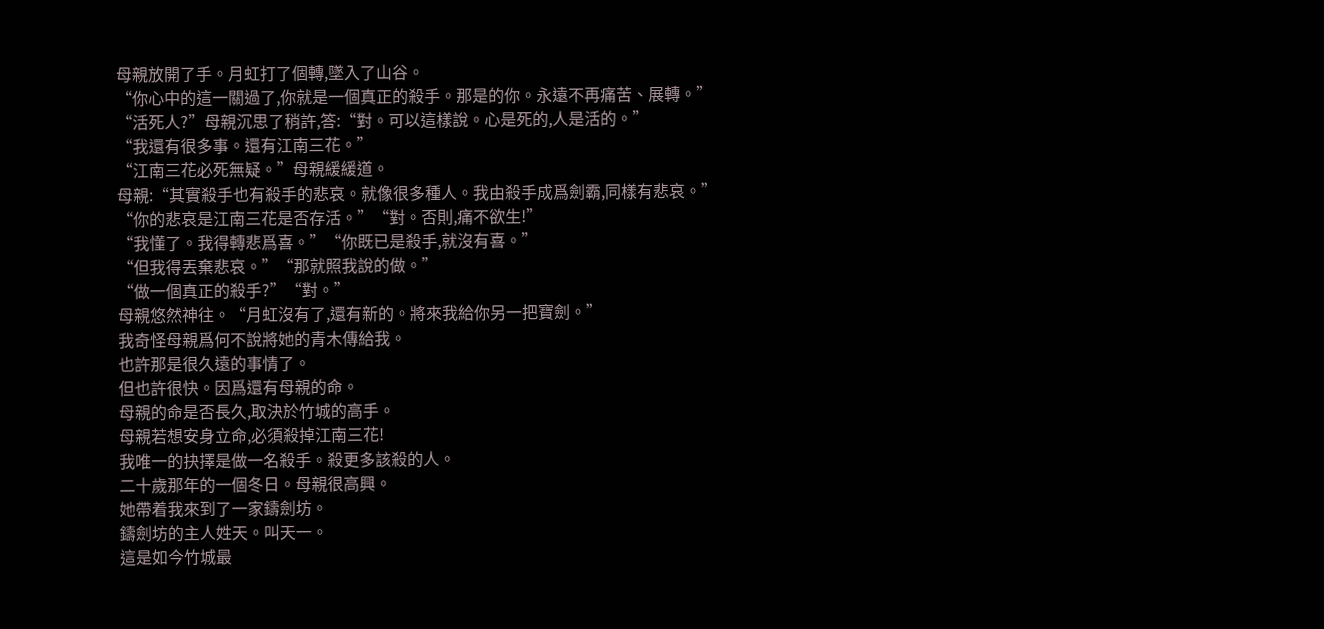母親放開了手。月虹打了個轉,墜入了山谷。
“你心中的這一關過了,你就是一個真正的殺手。那是的你。永遠不再痛苦、展轉。”
“活死人?”母親沉思了稍許,答:“對。可以這樣說。心是死的,人是活的。”
“我還有很多事。還有江南三花。”
“江南三花必死無疑。”母親緩緩道。
母親:“其實殺手也有殺手的悲哀。就像很多種人。我由殺手成爲劍霸,同樣有悲哀。”
“你的悲哀是江南三花是否存活。”“對。否則,痛不欲生!”
“我懂了。我得轉悲爲喜。”“你既已是殺手,就沒有喜。”
“但我得丟棄悲哀。”“那就照我說的做。”
“做一個真正的殺手?”“對。”
母親悠然神往。“月虹沒有了,還有新的。將來我給你另一把寶劍。”
我奇怪母親爲何不說將她的青木傳給我。
也許那是很久遠的事情了。
但也許很快。因爲還有母親的命。
母親的命是否長久,取決於竹城的高手。
母親若想安身立命,必須殺掉江南三花!
我唯一的抉擇是做一名殺手。殺更多該殺的人。
二十歲那年的一個冬日。母親很高興。
她帶着我來到了一家鑄劍坊。
鑄劍坊的主人姓天。叫天一。
這是如今竹城最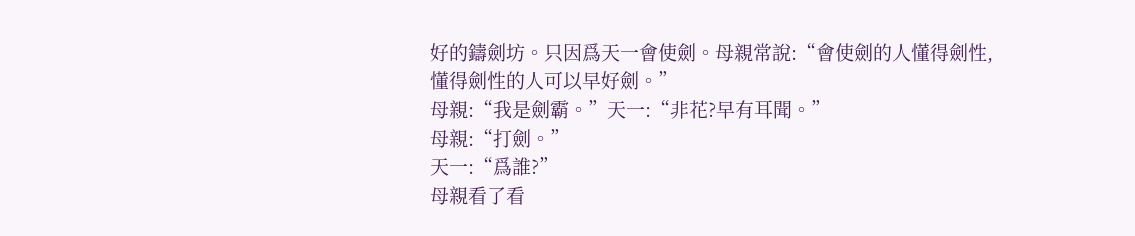好的鑄劍坊。只因爲天一會使劍。母親常說:“會使劍的人懂得劍性,懂得劍性的人可以早好劍。”
母親:“我是劍霸。”天一:“非花?早有耳聞。”
母親:“打劍。”
天一:“爲誰?”
母親看了看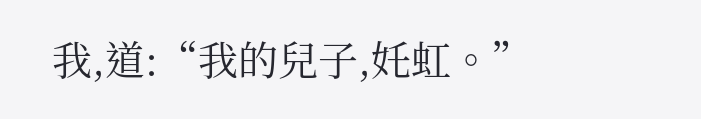我,道:“我的兒子,奼虹。”